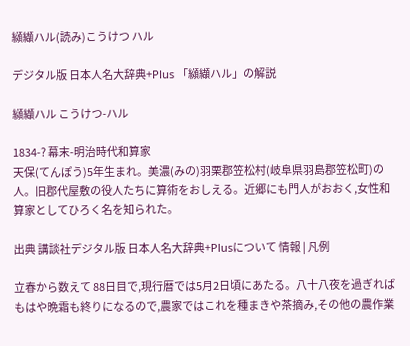纐纈ハル(読み)こうけつ ハル

デジタル版 日本人名大辞典+Plus 「纐纈ハル」の解説

纐纈ハル こうけつ-ハル

1834-? 幕末-明治時代和算家
天保(てんぽう)5年生まれ。美濃(みの)羽栗郡笠松村(岐阜県羽島郡笠松町)の人。旧郡代屋敷の役人たちに算術をおしえる。近郷にも門人がおおく,女性和算家としてひろく名を知られた。

出典 講談社デジタル版 日本人名大辞典+Plusについて 情報 | 凡例

立春から数えて 88日目で,現行暦では5月2日頃にあたる。八十八夜を過ぎればもはや晩霜も終りになるので,農家ではこれを種まきや茶摘み,その他の農作業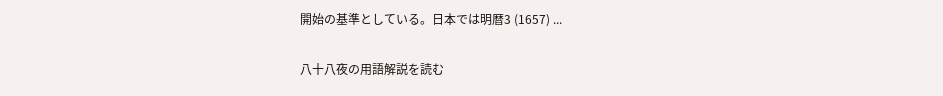開始の基準としている。日本では明暦3 (1657) ...

八十八夜の用語解説を読む